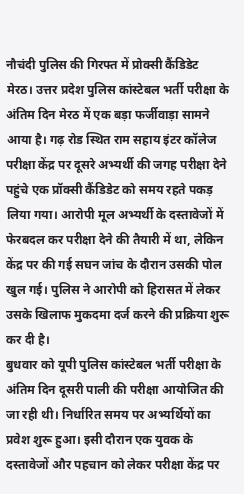नौचंदी पुलिस की गिरफ्त में प्रोक्सी कैंडिडेट
मेरठ। उत्तर प्रदेश पुलिस कांस्टेबल भर्ती परीक्षा के अंतिम दिन मेरठ में एक बड़ा फर्जीवाड़ा सामने आया है। गढ़ रोड स्थित राम सहाय इंटर कॉलेज परीक्षा केंद्र पर दूसरे अभ्यर्थी की जगह परीक्षा देने पहुंचे एक प्रॉक्सी कैंडिडेट को समय रहते पकड़ लिया गया। आरोपी मूल अभ्यर्थी के दस्तावेजों में फेरबदल कर परीक्षा देने की तैयारी में था, लेकिन केंद्र पर की गई सघन जांच के दौरान उसकी पोल खुल गई। पुलिस ने आरोपी को हिरासत में लेकर उसके खिलाफ मुकदमा दर्ज करने की प्रक्रिया शुरू कर दी है।
बुधवार को यूपी पुलिस कांस्टेबल भर्ती परीक्षा के अंतिम दिन दूसरी पाली की परीक्षा आयोजित की जा रही थी। निर्धारित समय पर अभ्यर्थियों का प्रवेश शुरू हुआ। इसी दौरान एक युवक के दस्तावेजों और पहचान को लेकर परीक्षा केंद्र पर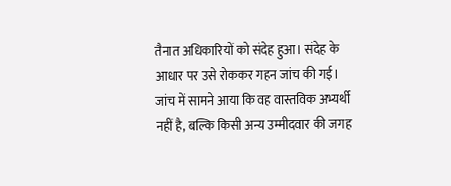तैनात अधिकारियों को संदेह हुआ। संदेह के आधार पर उसे रोककर गहन जांच की गई। जांच में सामने आया कि वह वास्तविक अभ्यर्थी नहीं है, बल्कि किसी अन्य उम्मीदवार की जगह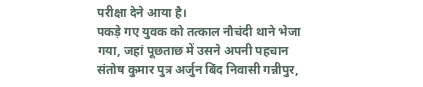परीक्षा देने आया है।
पकड़े गए युवक को तत्काल नौचंदी थाने भेजा गया, जहां पूछताछ में उसने अपनी पहचान संतोष कुमार पुत्र अर्जुन बिंद निवासी गन्नीपुर,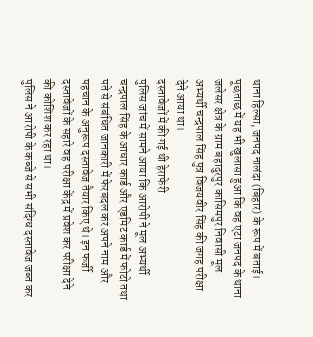थाना हिल्सा, जनपद नालंदा (बिहार) के रूप में बताई। पूछताछ में यह भी खुलासा हुआ कि वह एटा जनपद के थाना जलेसर क्षेत्र के ग्राम बहादुरपुर कासिमपुर निवासी मूल अभ्यर्थी चन्द्रपाल सिंह पुत्र विजयवीर सिंह की जगह परीक्षा देने आया था।
दस्तावेजों में की गई थी हेराफेरी
पुलिस जांच में सामने आया कि आरोपी ने मूल अभ्यर्थी चन्द्रपाल सिंह के आधार कार्ड और एडमिट कार्ड में फोटो तथा पते से संबंधित जानकारी में फेरबदल कर अपने नाम और पहचान के अनुरूप दस्तावेज तैयार किए थे। इन फर्जी दस्तावेजों के सहारे वह परीक्षा केंद्र में प्रवेश कर परीक्षा देने की कोशिश कर रहा था।
पुलिस ने आरोपी के कब्जे से सभी संदिग्ध दस्तावेज जब्त कर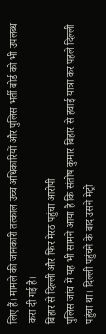लिए हैं। मामले की जानकारी तत्काल उच्च अधिकारियों और पुलिस भर्ती बोर्ड को भी उपलब्ध करा दी गई है।
बिहार से दिल्ली और फिर मेरठ पहुंचा आरोपी
पुलिस जांच में यह भी सामने आया है कि संतोष कुमार बिहार से हवाई यात्रा कर पहले दिल्ली पहुंचा था। दिल्ली पहुंचने के बाद उसने मेट्रो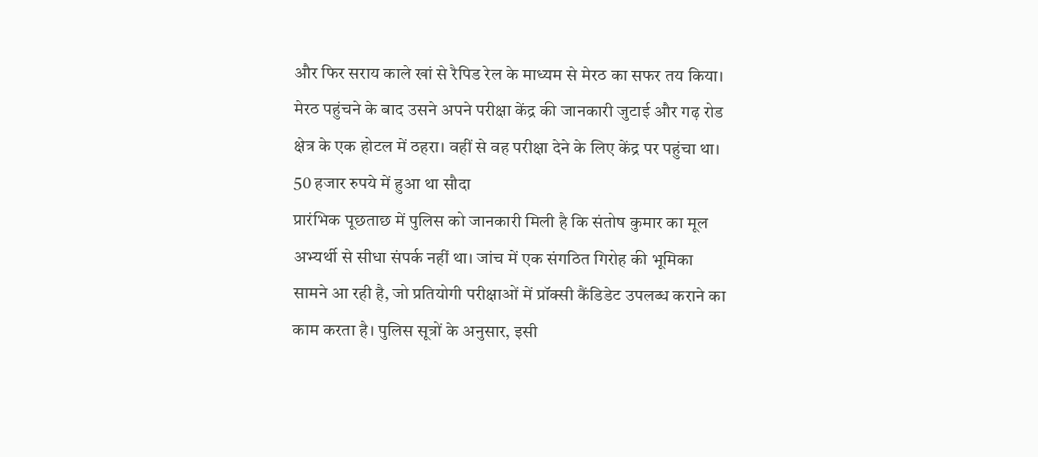और फिर सराय काले खां से रैपिड रेल के माध्यम से मेरठ का सफर तय किया। मेरठ पहुंचने के बाद उसने अपने परीक्षा केंद्र की जानकारी जुटाई और गढ़ रोड क्षेत्र के एक होटल में ठहरा। वहीं से वह परीक्षा देने के लिए केंद्र पर पहुंचा था।
50 हजार रुपये में हुआ था सौदा
प्रारंभिक पूछताछ में पुलिस को जानकारी मिली है कि संतोष कुमार का मूल अभ्यर्थी से सीधा संपर्क नहीं था। जांच में एक संगठित गिरोह की भूमिका सामने आ रही है, जो प्रतियोगी परीक्षाओं में प्रॉक्सी कैंडिडेट उपलब्ध कराने का काम करता है। पुलिस सूत्रों के अनुसार, इसी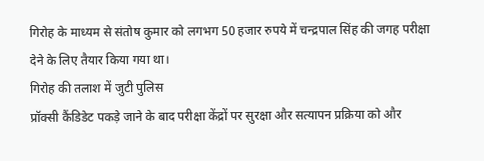गिरोह के माध्यम से संतोष कुमार को लगभग 50 हजार रुपये में चन्द्रपाल सिंह की जगह परीक्षा देने के लिए तैयार किया गया था।
गिरोह की तलाश में जुटी पुलिस
प्रॉक्सी कैंडिडेट पकड़े जाने के बाद परीक्षा केंद्रों पर सुरक्षा और सत्यापन प्रक्रिया को और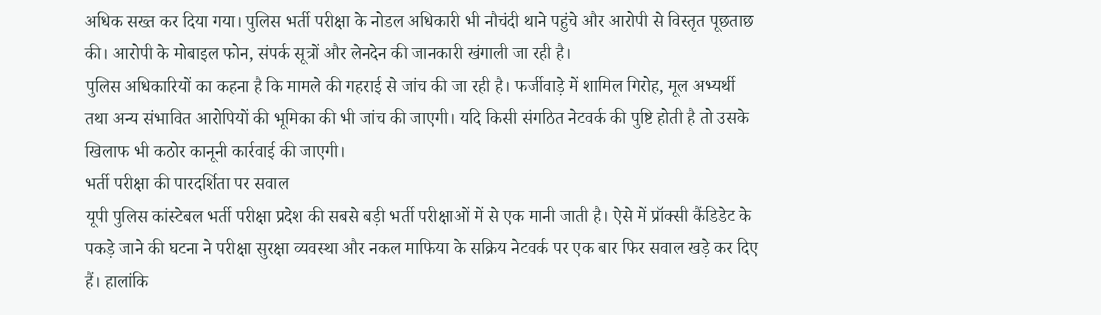अधिक सख्त कर दिया गया। पुलिस भर्ती परीक्षा के नोडल अधिकारी भी नौचंदी थाने पहुंचे और आरोपी से विस्तृत पूछताछ की। आरोपी के मोबाइल फोन, संपर्क सूत्रों और लेनदेन की जानकारी खंगाली जा रही है।
पुलिस अधिकारियों का कहना है कि मामले की गहराई से जांच की जा रही है। फर्जीवाड़े में शामिल गिरोह, मूल अभ्यर्थी तथा अन्य संभावित आरोपियों की भूमिका की भी जांच की जाएगी। यदि किसी संगठित नेटवर्क की पुष्टि होती है तो उसके खिलाफ भी कठोर कानूनी कार्रवाई की जाएगी।
भर्ती परीक्षा की पारदर्शिता पर सवाल
यूपी पुलिस कांस्टेबल भर्ती परीक्षा प्रदेश की सबसे बड़ी भर्ती परीक्षाओं में से एक मानी जाती है। ऐसे में प्रॉक्सी कैंडिडेट के पकड़े जाने की घटना ने परीक्षा सुरक्षा व्यवस्था और नकल माफिया के सक्रिय नेटवर्क पर एक बार फिर सवाल खड़े कर दिए हैं। हालांकि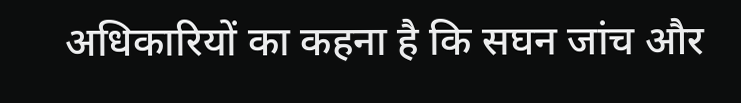अधिकारियों का कहना है कि सघन जांच और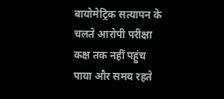बायोमेट्रिक सत्यापन के चलते आरोपी परीक्षा कक्ष तक नहीं पहुंच पाया और समय रहते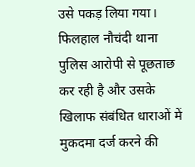उसे पकड़ लिया गया।
फिलहाल नौचंदी थाना पुलिस आरोपी से पूछताछ कर रही है और उसके खिलाफ संबंधित धाराओं में मुकदमा दर्ज करने की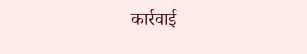कार्रवाई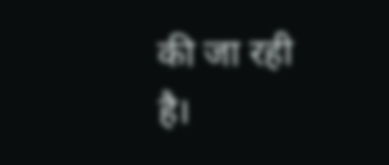की जा रही है।